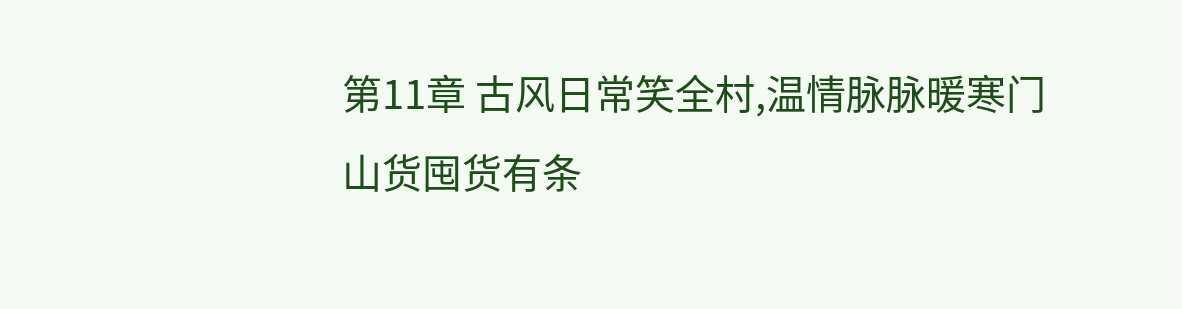第11章 古风日常笑全村,温情脉脉暖寒门
山货囤货有条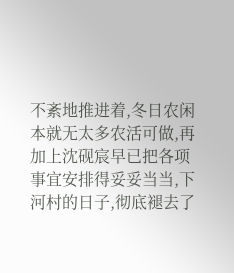不紊地推进着,冬日农闲本就无太多农活可做,再加上沈砚宸早已把各项事宜安排得妥妥当当,下河村的日子,彻底褪去了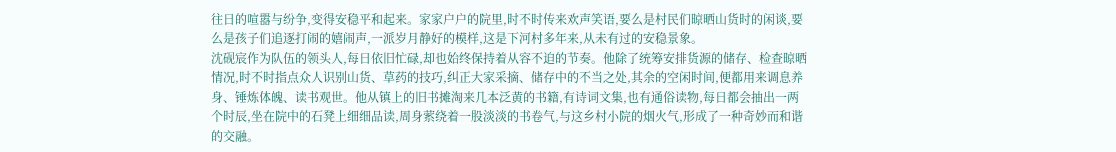往日的喧嚣与纷争,变得安稳平和起来。家家户户的院里,时不时传来欢声笑语,要么是村民们晾晒山货时的闲谈,要么是孩子们追逐打闹的嬉闹声,一派岁月静好的模样,这是下河村多年来,从未有过的安稳景象。
沈砚宸作为队伍的领头人,每日依旧忙碌,却也始终保持着从容不迫的节奏。他除了统筹安排货源的储存、检查晾晒情况,时不时指点众人识别山货、草药的技巧,纠正大家采摘、储存中的不当之处,其余的空闲时间,便都用来调息养身、锤炼体魄、读书观世。他从镇上的旧书摊淘来几本泛黄的书籍,有诗词文集,也有通俗读物,每日都会抽出一两个时辰,坐在院中的石凳上细细品读,周身萦绕着一股淡淡的书卷气,与这乡村小院的烟火气,形成了一种奇妙而和谐的交融。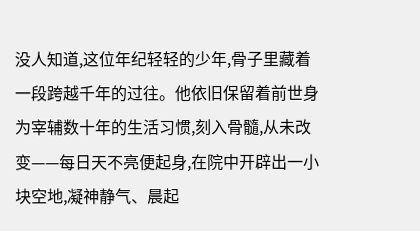没人知道,这位年纪轻轻的少年,骨子里藏着一段跨越千年的过往。他依旧保留着前世身为宰辅数十年的生活习惯,刻入骨髓,从未改变——每日天不亮便起身,在院中开辟出一小块空地,凝神静气、晨起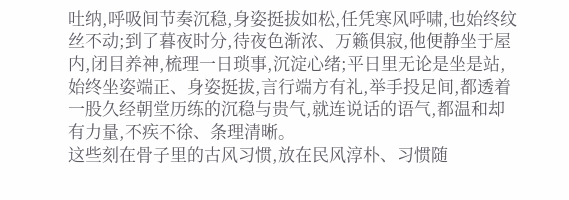吐纳,呼吸间节奏沉稳,身姿挺拔如松,任凭寒风呼啸,也始终纹丝不动;到了暮夜时分,待夜色渐浓、万籁俱寂,他便静坐于屋内,闭目养神,梳理一日琐事,沉淀心绪;平日里无论是坐是站,始终坐姿端正、身姿挺拔,言行端方有礼,举手投足间,都透着一股久经朝堂历练的沉稳与贵气,就连说话的语气,都温和却有力量,不疾不徐、条理清晰。
这些刻在骨子里的古风习惯,放在民风淳朴、习惯随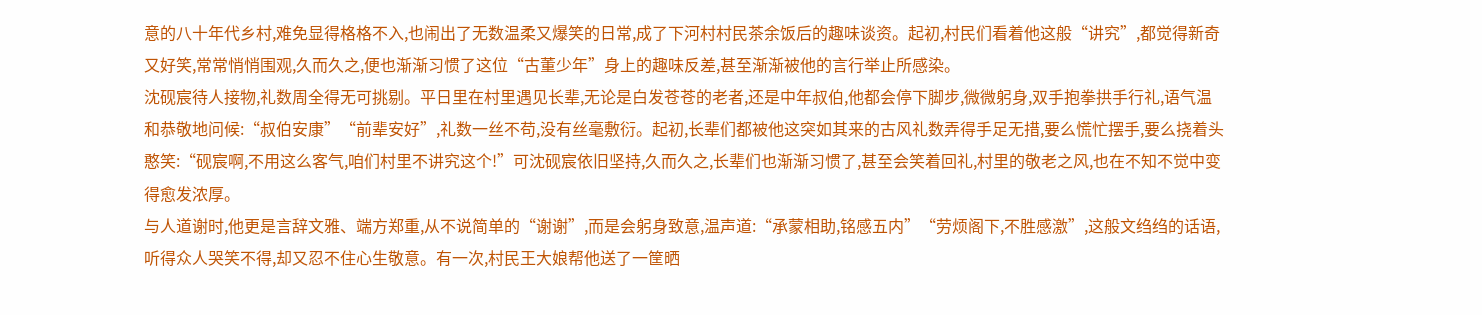意的八十年代乡村,难免显得格格不入,也闹出了无数温柔又爆笑的日常,成了下河村村民茶余饭后的趣味谈资。起初,村民们看着他这般“讲究”,都觉得新奇又好笑,常常悄悄围观,久而久之,便也渐渐习惯了这位“古董少年”身上的趣味反差,甚至渐渐被他的言行举止所感染。
沈砚宸待人接物,礼数周全得无可挑剔。平日里在村里遇见长辈,无论是白发苍苍的老者,还是中年叔伯,他都会停下脚步,微微躬身,双手抱拳拱手行礼,语气温和恭敬地问候:“叔伯安康”“前辈安好”,礼数一丝不苟,没有丝毫敷衍。起初,长辈们都被他这突如其来的古风礼数弄得手足无措,要么慌忙摆手,要么挠着头憨笑:“砚宸啊,不用这么客气,咱们村里不讲究这个!”可沈砚宸依旧坚持,久而久之,长辈们也渐渐习惯了,甚至会笑着回礼,村里的敬老之风,也在不知不觉中变得愈发浓厚。
与人道谢时,他更是言辞文雅、端方郑重,从不说简单的“谢谢”,而是会躬身致意,温声道:“承蒙相助,铭感五内”“劳烦阁下,不胜感激”,这般文绉绉的话语,听得众人哭笑不得,却又忍不住心生敬意。有一次,村民王大娘帮他送了一筐晒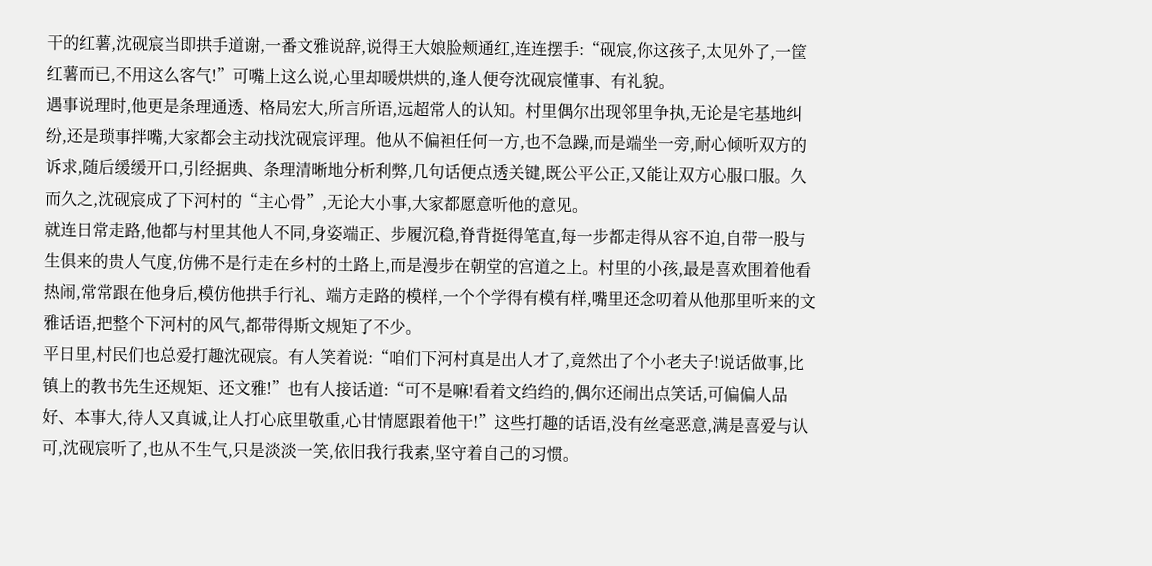干的红薯,沈砚宸当即拱手道谢,一番文雅说辞,说得王大娘脸颊通红,连连摆手:“砚宸,你这孩子,太见外了,一筐红薯而已,不用这么客气!”可嘴上这么说,心里却暖烘烘的,逢人便夸沈砚宸懂事、有礼貌。
遇事说理时,他更是条理通透、格局宏大,所言所语,远超常人的认知。村里偶尔出现邻里争执,无论是宅基地纠纷,还是琐事拌嘴,大家都会主动找沈砚宸评理。他从不偏袒任何一方,也不急躁,而是端坐一旁,耐心倾听双方的诉求,随后缓缓开口,引经据典、条理清晰地分析利弊,几句话便点透关键,既公平公正,又能让双方心服口服。久而久之,沈砚宸成了下河村的“主心骨”,无论大小事,大家都愿意听他的意见。
就连日常走路,他都与村里其他人不同,身姿端正、步履沉稳,脊背挺得笔直,每一步都走得从容不迫,自带一股与生俱来的贵人气度,仿佛不是行走在乡村的土路上,而是漫步在朝堂的宫道之上。村里的小孩,最是喜欢围着他看热闹,常常跟在他身后,模仿他拱手行礼、端方走路的模样,一个个学得有模有样,嘴里还念叨着从他那里听来的文雅话语,把整个下河村的风气,都带得斯文规矩了不少。
平日里,村民们也总爱打趣沈砚宸。有人笑着说:“咱们下河村真是出人才了,竟然出了个小老夫子!说话做事,比镇上的教书先生还规矩、还文雅!”也有人接话道:“可不是嘛!看着文绉绉的,偶尔还闹出点笑话,可偏偏人品好、本事大,待人又真诚,让人打心底里敬重,心甘情愿跟着他干!”这些打趣的话语,没有丝毫恶意,满是喜爱与认可,沈砚宸听了,也从不生气,只是淡淡一笑,依旧我行我素,坚守着自己的习惯。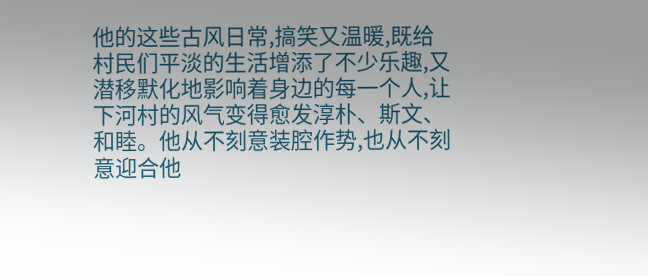他的这些古风日常,搞笑又温暖,既给村民们平淡的生活增添了不少乐趣,又潜移默化地影响着身边的每一个人,让下河村的风气变得愈发淳朴、斯文、和睦。他从不刻意装腔作势,也从不刻意迎合他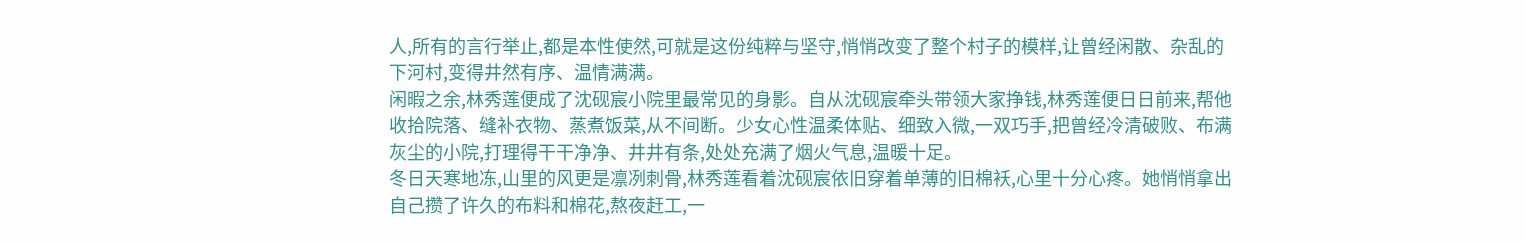人,所有的言行举止,都是本性使然,可就是这份纯粹与坚守,悄悄改变了整个村子的模样,让曾经闲散、杂乱的下河村,变得井然有序、温情满满。
闲暇之余,林秀莲便成了沈砚宸小院里最常见的身影。自从沈砚宸牵头带领大家挣钱,林秀莲便日日前来,帮他收拾院落、缝补衣物、蒸煮饭菜,从不间断。少女心性温柔体贴、细致入微,一双巧手,把曾经冷清破败、布满灰尘的小院,打理得干干净净、井井有条,处处充满了烟火气息,温暖十足。
冬日天寒地冻,山里的风更是凛冽刺骨,林秀莲看着沈砚宸依旧穿着单薄的旧棉袄,心里十分心疼。她悄悄拿出自己攒了许久的布料和棉花,熬夜赶工,一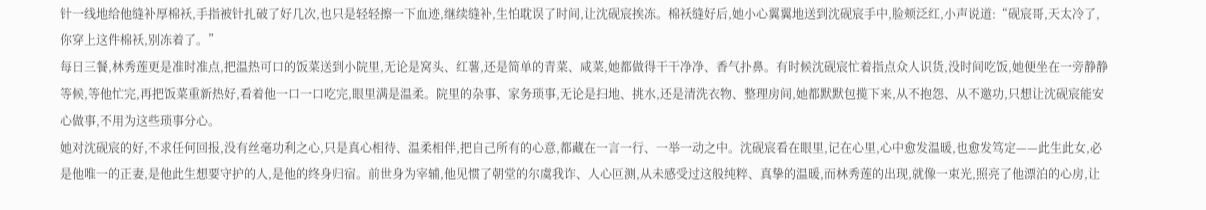针一线地给他缝补厚棉袄,手指被针扎破了好几次,也只是轻轻擦一下血迹,继续缝补,生怕耽误了时间,让沈砚宸挨冻。棉袄缝好后,她小心翼翼地送到沈砚宸手中,脸颊泛红,小声说道:“砚宸哥,天太冷了,你穿上这件棉袄,别冻着了。”
每日三餐,林秀莲更是准时准点,把温热可口的饭菜送到小院里,无论是窝头、红薯,还是简单的青菜、咸菜,她都做得干干净净、香气扑鼻。有时候沈砚宸忙着指点众人识货,没时间吃饭,她便坐在一旁静静等候,等他忙完,再把饭菜重新热好,看着他一口一口吃完,眼里满是温柔。院里的杂事、家务琐事,无论是扫地、挑水,还是清洗衣物、整理房间,她都默默包揽下来,从不抱怨、从不邀功,只想让沈砚宸能安心做事,不用为这些琐事分心。
她对沈砚宸的好,不求任何回报,没有丝毫功利之心,只是真心相待、温柔相伴,把自己所有的心意,都藏在一言一行、一举一动之中。沈砚宸看在眼里,记在心里,心中愈发温暖,也愈发笃定——此生此女,必是他唯一的正妻,是他此生想要守护的人,是他的终身归宿。前世身为宰辅,他见惯了朝堂的尔虞我诈、人心叵测,从未感受过这般纯粹、真挚的温暖,而林秀莲的出现,就像一束光,照亮了他漂泊的心房,让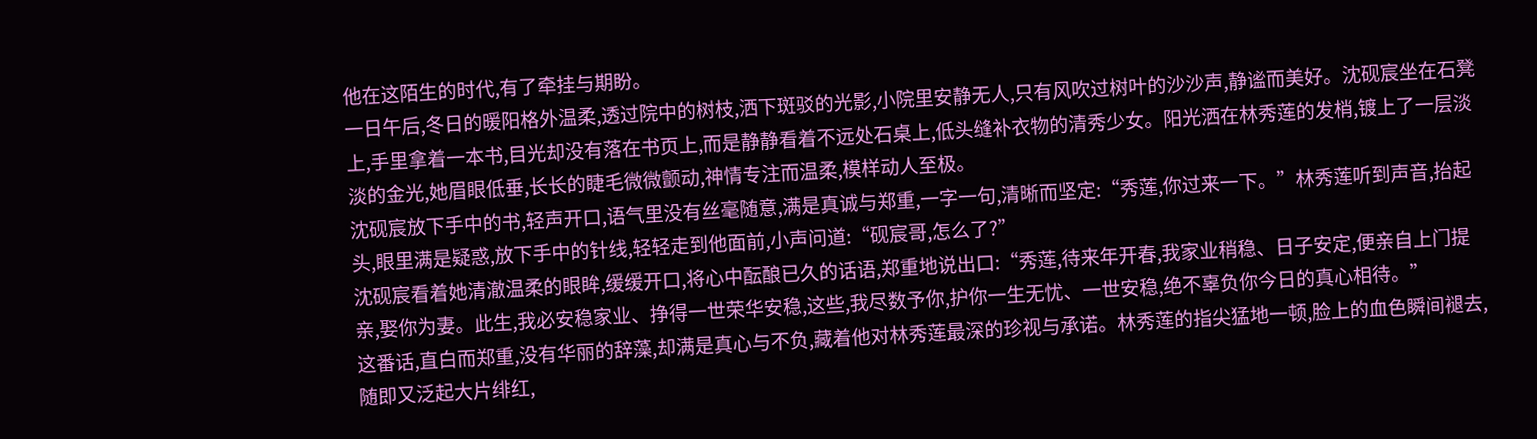他在这陌生的时代,有了牵挂与期盼。
一日午后,冬日的暖阳格外温柔,透过院中的树枝,洒下斑驳的光影,小院里安静无人,只有风吹过树叶的沙沙声,静谧而美好。沈砚宸坐在石凳上,手里拿着一本书,目光却没有落在书页上,而是静静看着不远处石桌上,低头缝补衣物的清秀少女。阳光洒在林秀莲的发梢,镀上了一层淡淡的金光,她眉眼低垂,长长的睫毛微微颤动,神情专注而温柔,模样动人至极。
沈砚宸放下手中的书,轻声开口,语气里没有丝毫随意,满是真诚与郑重,一字一句,清晰而坚定:“秀莲,你过来一下。”林秀莲听到声音,抬起头,眼里满是疑惑,放下手中的针线,轻轻走到他面前,小声问道:“砚宸哥,怎么了?”
沈砚宸看着她清澈温柔的眼眸,缓缓开口,将心中酝酿已久的话语,郑重地说出口:“秀莲,待来年开春,我家业稍稳、日子安定,便亲自上门提亲,娶你为妻。此生,我必安稳家业、挣得一世荣华安稳,这些,我尽数予你,护你一生无忧、一世安稳,绝不辜负你今日的真心相待。”
这番话,直白而郑重,没有华丽的辞藻,却满是真心与不负,藏着他对林秀莲最深的珍视与承诺。林秀莲的指尖猛地一顿,脸上的血色瞬间褪去,随即又泛起大片绯红,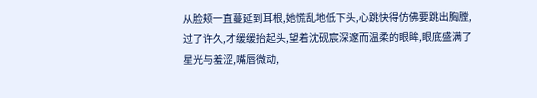从脸颊一直蔓延到耳根,她慌乱地低下头,心跳快得仿佛要跳出胸膛,过了许久,才缓缓抬起头,望着沈砚宸深邃而温柔的眼眸,眼底盛满了星光与羞涩,嘴唇微动,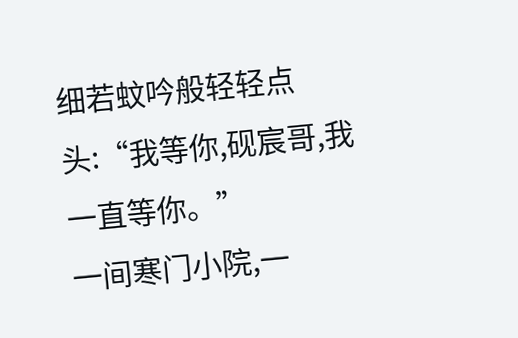细若蚊吟般轻轻点头:“我等你,砚宸哥,我一直等你。”
一间寒门小院,一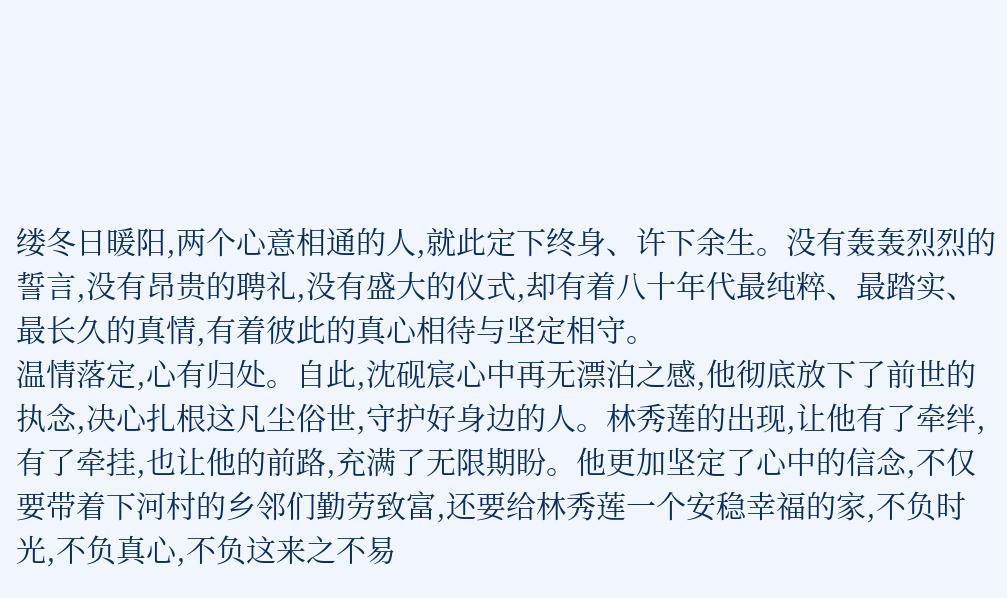缕冬日暖阳,两个心意相通的人,就此定下终身、许下余生。没有轰轰烈烈的誓言,没有昂贵的聘礼,没有盛大的仪式,却有着八十年代最纯粹、最踏实、最长久的真情,有着彼此的真心相待与坚定相守。
温情落定,心有归处。自此,沈砚宸心中再无漂泊之感,他彻底放下了前世的执念,决心扎根这凡尘俗世,守护好身边的人。林秀莲的出现,让他有了牵绊,有了牵挂,也让他的前路,充满了无限期盼。他更加坚定了心中的信念,不仅要带着下河村的乡邻们勤劳致富,还要给林秀莲一个安稳幸福的家,不负时光,不负真心,不负这来之不易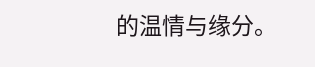的温情与缘分。